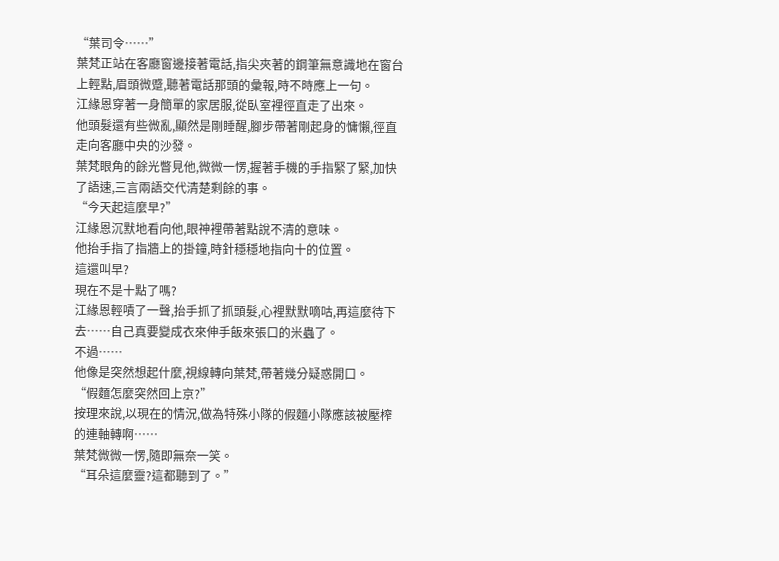“葉司令……”
葉梵正站在客廳窗邊接著電話,指尖夾著的鋼筆無意識地在窗台上輕點,眉頭微蹙,聽著電話那頭的彙報,時不時應上一句。
江緣恩穿著一身簡單的家居服,從臥室裡徑直走了出來。
他頭髮還有些微亂,顯然是剛睡醒,腳步帶著剛起身的慵懶,徑直走向客廳中央的沙發。
葉梵眼角的餘光瞥見他,微微一愣,握著手機的手指緊了緊,加快了語速,三言兩語交代清楚剩餘的事。
“今天起這麼早?”
江緣恩沉默地看向他,眼神裡帶著點說不清的意味。
他抬手指了指牆上的掛鐘,時針穩穩地指向十的位置。
這還叫早?
現在不是十點了嗎?
江緣恩輕嘖了一聲,抬手抓了抓頭髮,心裡默默嘀咕,再這麼待下去……自己真要變成衣來伸手飯來張口的米蟲了。
不過……
他像是突然想起什麼,視線轉向葉梵,帶著幾分疑惑開口。
“假麵怎麼突然回上京?”
按理來說,以現在的情況,做為特殊小隊的假麵小隊應該被壓榨的連軸轉啊……
葉梵微微一愣,隨即無奈一笑。
“耳朵這麼靈?這都聽到了。”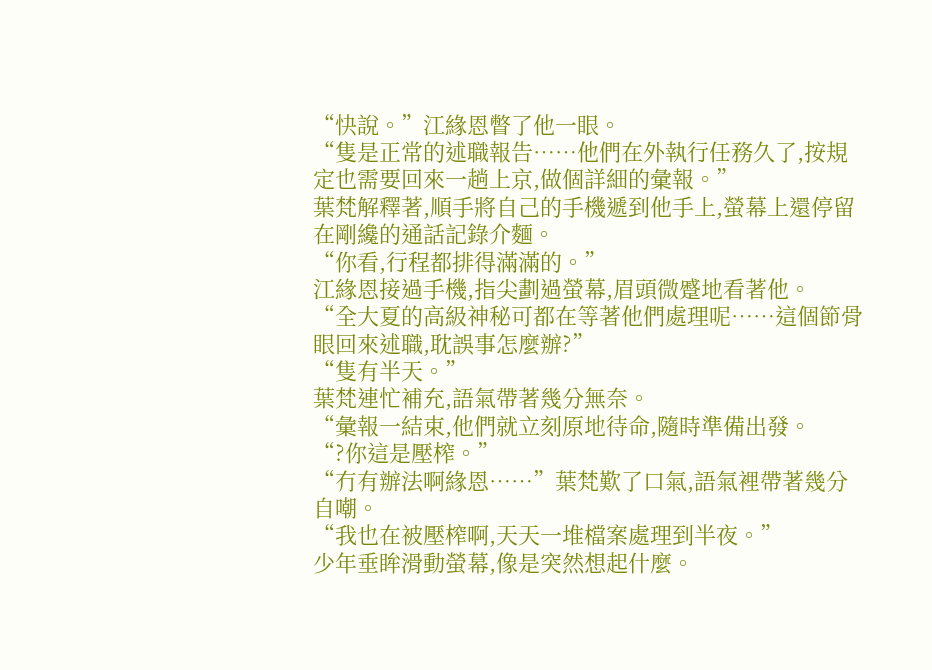“快說。”江緣恩瞥了他一眼。
“隻是正常的述職報告……他們在外執行任務久了,按規定也需要回來一趟上京,做個詳細的彙報。”
葉梵解釋著,順手將自己的手機遞到他手上,螢幕上還停留在剛纔的通話記錄介麵。
“你看,行程都排得滿滿的。”
江緣恩接過手機,指尖劃過螢幕,眉頭微蹙地看著他。
“全大夏的高級神秘可都在等著他們處理呢……這個節骨眼回來述職,耽誤事怎麼辦?”
“隻有半天。”
葉梵連忙補充,語氣帶著幾分無奈。
“彙報一結束,他們就立刻原地待命,隨時準備出發。
“?你這是壓榨。”
“冇有辦法啊緣恩……”葉梵歎了口氣,語氣裡帶著幾分自嘲。
“我也在被壓榨啊,天天一堆檔案處理到半夜。”
少年垂眸滑動螢幕,像是突然想起什麼。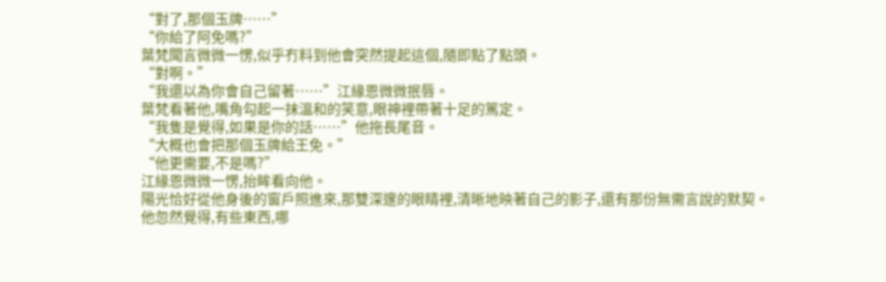“對了,那個玉牌……”
“你給了阿免嗎?”
葉梵聞言微微一愣,似乎冇料到他會突然提起這個,隨即點了點頭。
“對啊。”
“我還以為你會自己留著……”江緣恩微微抿唇。
葉梵看著他,嘴角勾起一抹溫和的笑意,眼神裡帶著十足的篤定。
“我隻是覺得,如果是你的話……”他拖長尾音。
“大概也會把那個玉牌給王免。”
“他更需要,不是嗎?”
江緣恩微微一愣,抬眸看向他。
陽光恰好從他身後的窗戶照進來,那雙深邃的眼睛裡,清晰地映著自己的影子,還有那份無需言說的默契。
他忽然覺得,有些東西,哪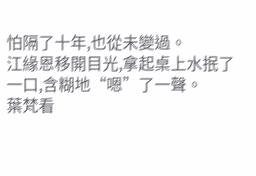怕隔了十年,也從未變過。
江緣恩移開目光,拿起桌上水抿了一口,含糊地“嗯”了一聲。
葉梵看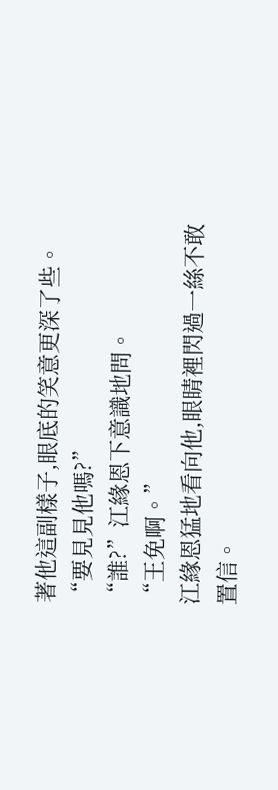著他這副樣子,眼底的笑意更深了些。
“要見見他嗎?”
“誰?”江緣恩下意識地問。
“王免啊。”
江緣恩猛地看向他,眼睛裡閃過一絲不敢置信。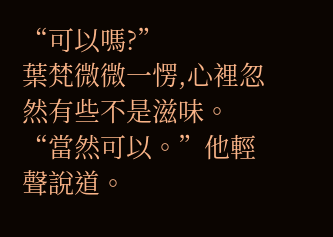“可以嗎?”
葉梵微微一愣,心裡忽然有些不是滋味。
“當然可以。”他輕聲說道。